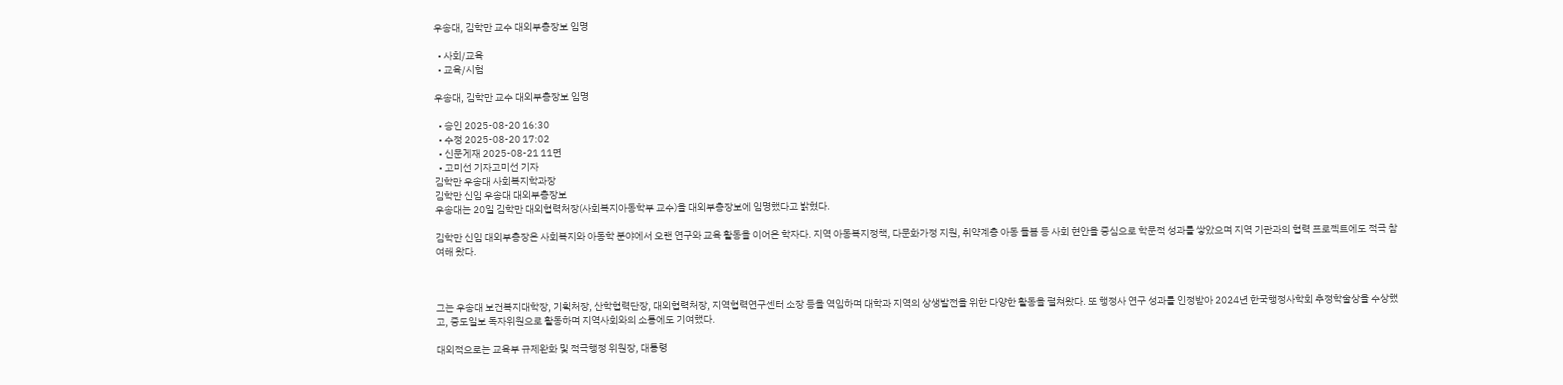우송대, 김학만 교수 대외부총장보 임명

  • 사회/교육
  • 교육/시험

우송대, 김학만 교수 대외부총장보 임명

  • 승인 2025-08-20 16:30
  • 수정 2025-08-20 17:02
  • 신문게재 2025-08-21 11면
  • 고미선 기자고미선 기자
김학만 우송대 사회복지학과장
김학만 신임 우송대 대외부총장보
우송대는 20일 김학만 대외협력처장(사회복지아동학부 교수)을 대외부총장보에 임명했다고 밝혔다.

김학만 신임 대외부총장은 사회복지와 아동학 분야에서 오랜 연구와 교육 활동을 이어온 학자다. 지역 아동복지정책, 다문화가정 지원, 취약계층 아동 돌봄 등 사회 현안을 중심으로 학문적 성과를 쌓았으며 지역 기관과의 협력 프로젝트에도 적극 참여해 왔다.



그는 우송대 보건복지대학장, 기획처장, 산학협력단장, 대외협력처장, 지역협력연구센터 소장 등을 역임하며 대학과 지역의 상생발전을 위한 다양한 활동을 펼쳐왔다. 또 행정사 연구 성과를 인정받아 2024년 한국행정사학회 추정학술상을 수상했고, 중도일보 독자위원으로 활동하며 지역사회와의 소통에도 기여했다.

대외적으로는 교육부 규제완화 및 적극행정 위원장, 대통령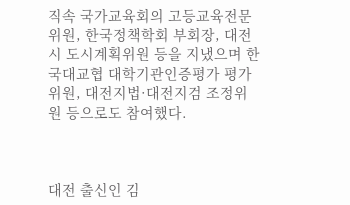직속 국가교육회의 고등교육전문위원, 한국정책학회 부회장, 대전시 도시계획위원 등을 지냈으며 한국대교협 대학기관인증평가 평가위원, 대전지법·대전지검 조정위원 등으로도 참여했다.



대전 출신인 김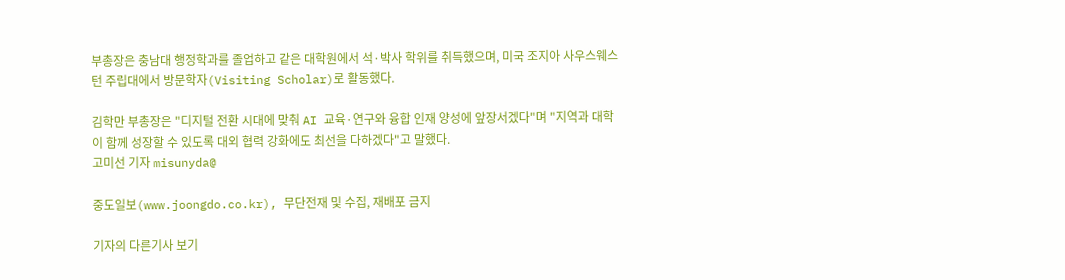부총장은 충남대 행정학과를 졸업하고 같은 대학원에서 석·박사 학위를 취득했으며, 미국 조지아 사우스웨스턴 주립대에서 방문학자(Visiting Scholar)로 활동했다.

김학만 부총장은 "디지털 전환 시대에 맞춰 AI 교육·연구와 융합 인재 양성에 앞장서겠다"며 "지역과 대학이 함께 성장할 수 있도록 대외 협력 강화에도 최선을 다하겠다"고 말했다.
고미선 기자 misunyda@

중도일보(www.joongdo.co.kr), 무단전재 및 수집, 재배포 금지

기자의 다른기사 보기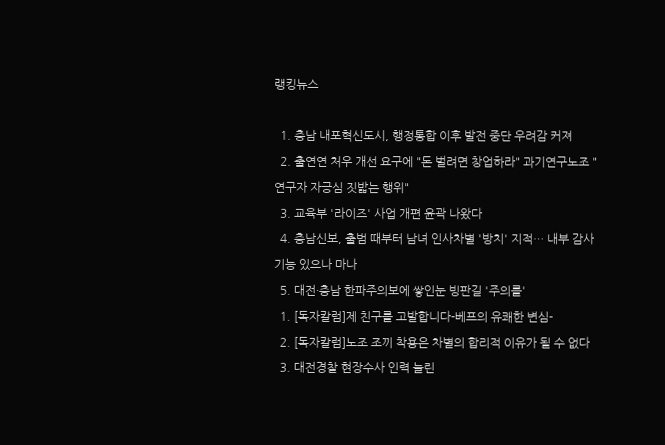랭킹뉴스

  1. 충남 내포혁신도시, 행정통합 이후 발전 중단 우려감 커져
  2. 출연연 처우 개선 요구에 "돈 벌려면 창업하라" 과기연구노조 "연구자 자긍심 짓밟는 행위"
  3. 교육부 '라이즈' 사업 개편 윤곽 나왔다
  4. 충남신보, 출범 때부터 남녀 인사차별 '방치' 지적… 내부 감사기능 있으나 마나
  5. 대전·충남 한파주의보에 쌓인눈 빙판길 '주의를'
  1. [독자칼럼]제 친구를 고발합니다-베프의 유쾌한 변심-
  2. [독자칼럼]노조 조끼 착용은 차별의 합리적 이유가 될 수 없다
  3. 대전경찰 현장수사 인력 늘린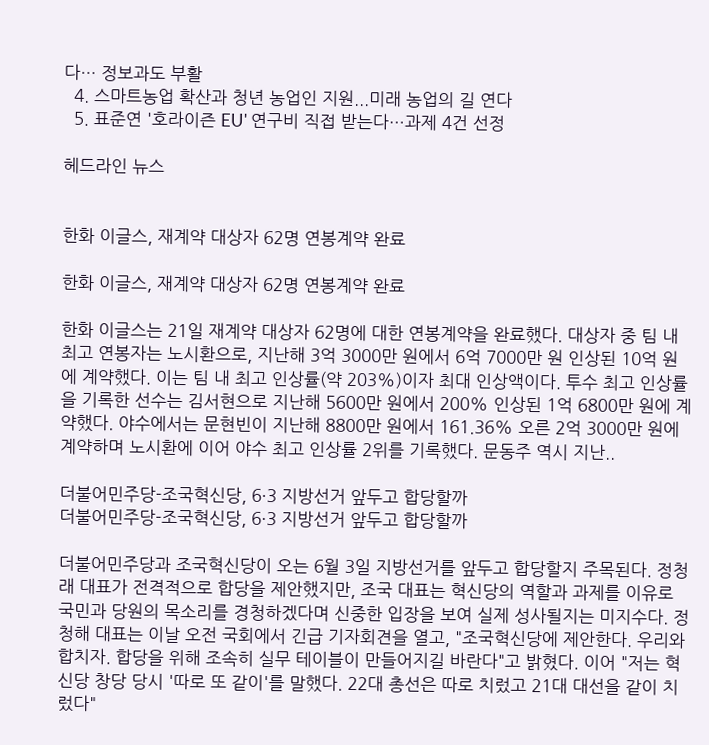다… 정보과도 부활
  4. 스마트농업 확산과 청년 농업인 지원...미래 농업의 길 연다
  5. 표준연 '호라이즌 EU' 연구비 직접 받는다…과제 4건 선정

헤드라인 뉴스


한화 이글스, 재계약 대상자 62명 연봉계약 완료

한화 이글스, 재계약 대상자 62명 연봉계약 완료

한화 이글스는 21일 재계약 대상자 62명에 대한 연봉계약을 완료했다. 대상자 중 팀 내 최고 연봉자는 노시환으로, 지난해 3억 3000만 원에서 6억 7000만 원 인상된 10억 원에 계약했다. 이는 팀 내 최고 인상률(약 203%)이자 최대 인상액이다. 투수 최고 인상률을 기록한 선수는 김서현으로 지난해 5600만 원에서 200% 인상된 1억 6800만 원에 계약했다. 야수에서는 문현빈이 지난해 8800만 원에서 161.36% 오른 2억 3000만 원에 계약하며 노시환에 이어 야수 최고 인상률 2위를 기록했다. 문동주 역시 지난..

더불어민주당-조국혁신당, 6·3 지방선거 앞두고 합당할까
더불어민주당-조국혁신당, 6·3 지방선거 앞두고 합당할까

더불어민주당과 조국혁신당이 오는 6월 3일 지방선거를 앞두고 합당할지 주목된다. 정청래 대표가 전격적으로 합당을 제안했지만, 조국 대표는 혁신당의 역할과 과제를 이유로 국민과 당원의 목소리를 경청하겠다며 신중한 입장을 보여 실제 성사될지는 미지수다. 정청해 대표는 이날 오전 국회에서 긴급 기자회견을 열고, "조국혁신당에 제안한다. 우리와 합치자. 합당을 위해 조속히 실무 테이블이 만들어지길 바란다"고 밝혔다. 이어 "저는 혁신당 창당 당시 '따로 또 같이'를 말했다. 22대 총선은 따로 치렀고 21대 대선을 같이 치렀다"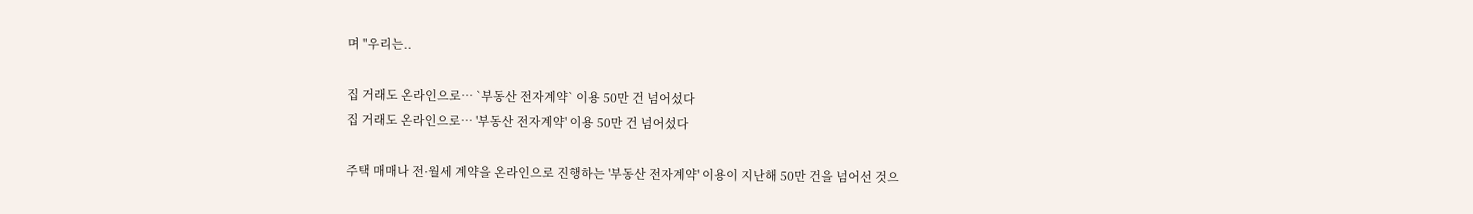며 "우리는..

집 거래도 온라인으로… `부동산 전자계약` 이용 50만 건 넘어섰다
집 거래도 온라인으로… '부동산 전자계약' 이용 50만 건 넘어섰다

주택 매매나 전·월세 계약을 온라인으로 진행하는 '부동산 전자계약' 이용이 지난해 50만 건을 넘어선 것으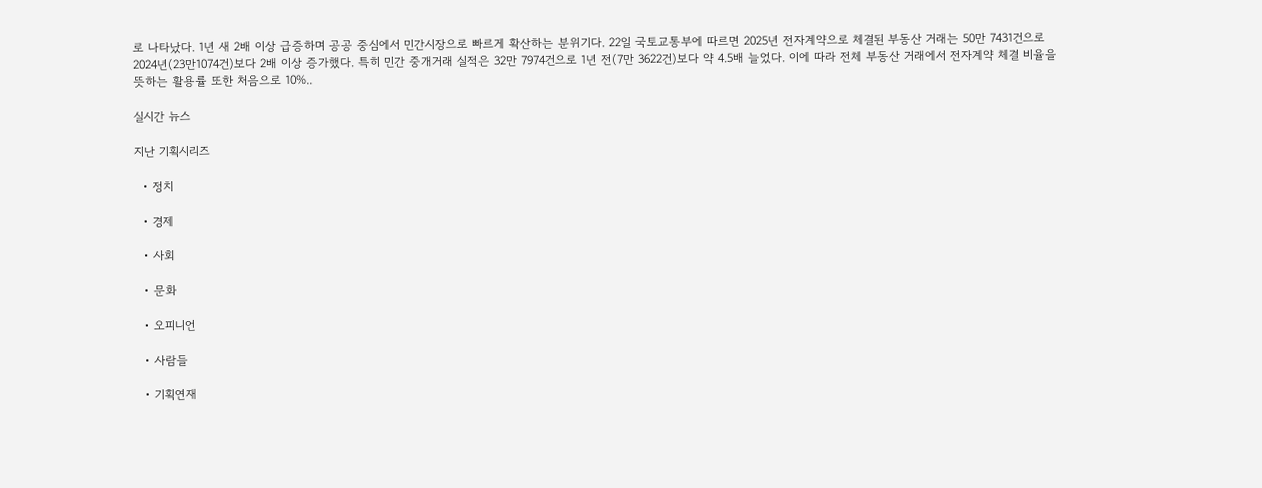로 나타났다. 1년 새 2배 이상 급증하며 공공 중심에서 민간시장으로 빠르게 확산하는 분위기다. 22일 국토교통부에 따르면 2025년 전자계약으로 체결된 부동산 거래는 50만 7431건으로 2024년(23만1074건)보다 2배 이상 증가했다. 특히 민간 중개거래 실적은 32만 7974건으로 1년 전(7만 3622건)보다 약 4.5배 늘었다. 이에 따라 전체 부동산 거래에서 전자계약 체결 비율을 뜻하는 활용률 또한 처음으로 10%..

실시간 뉴스

지난 기획시리즈

  • 정치

  • 경제

  • 사회

  • 문화

  • 오피니언

  • 사람들

  • 기획연재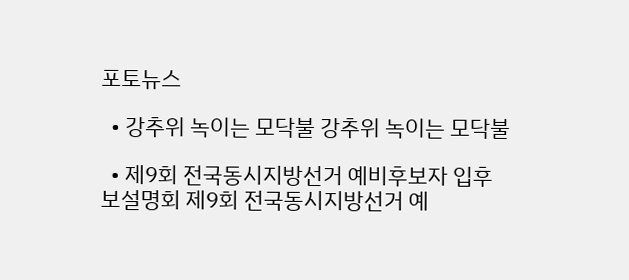포토뉴스

  • 강추위 녹이는 모닥불 강추위 녹이는 모닥불

  • 제9회 전국동시지방선거 예비후보자 입후보설명회 제9회 전국동시지방선거 예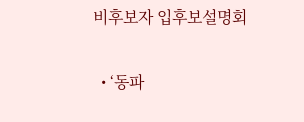비후보자 입후보설명회

  • ‘동파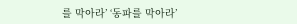를 막아라’ ‘동파를 막아라’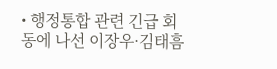• 행정통합 관련 긴급 회동에 나선 이장우·김태흠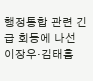행정통합 관련 긴급 회동에 나선 이장우·김태흠